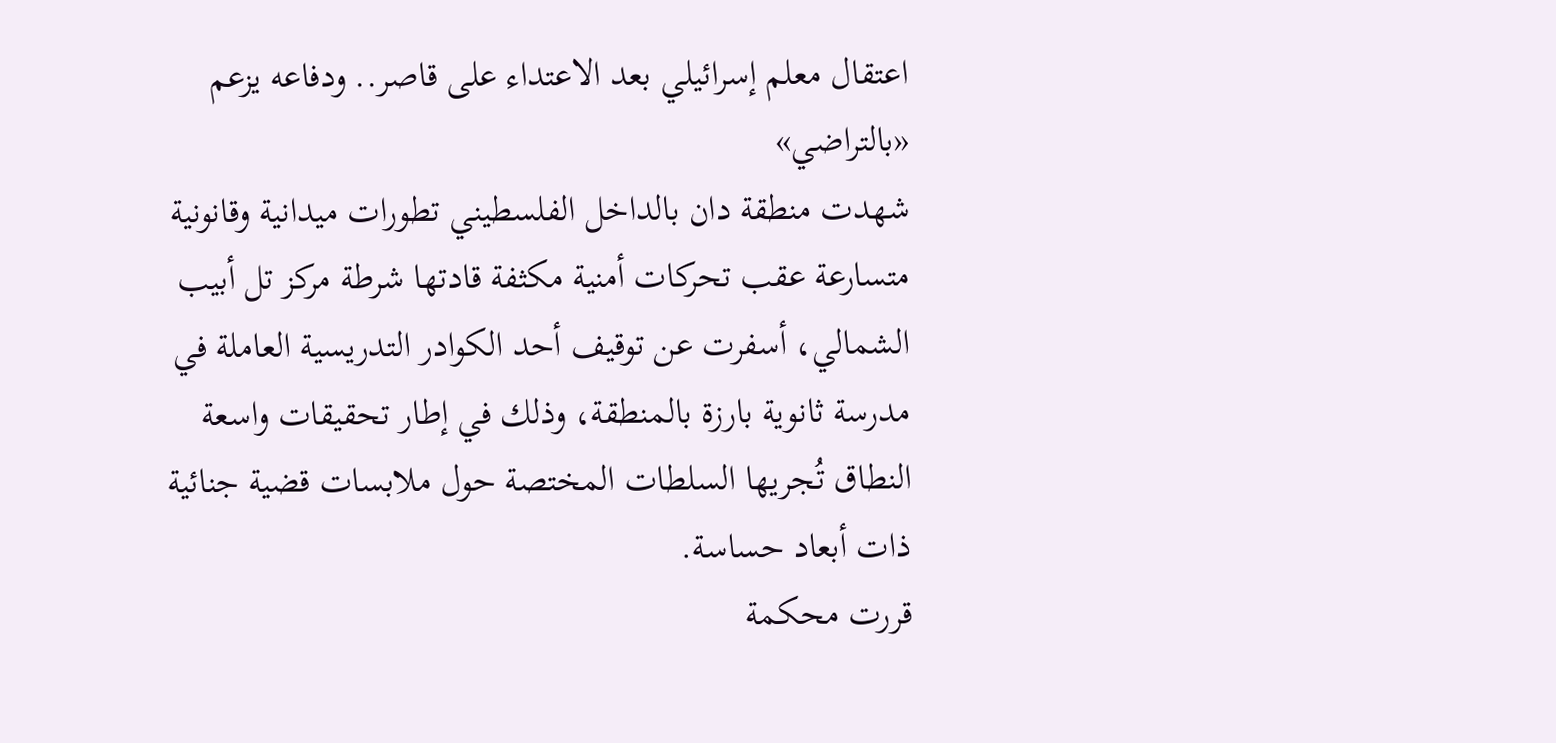اعتقال معلم إسرائيلي بعد الاعتداء على قاصر.. ودفاعه يزعم «بالتراضي»
شهدت منطقة دان بالداخل الفلسطيني تطورات ميدانية وقانونية متسارعة عقب تحركات أمنية مكثفة قادتها شرطة مركز تل أبيب الشمالي، أسفرت عن توقيف أحد الكوادر التدريسية العاملة في مدرسة ثانوية بارزة بالمنطقة، وذلك في إطار تحقيقات واسعة النطاق تُجريها السلطات المختصة حول ملابسات قضية جنائية ذات أبعاد حساسة.
قررت محكمة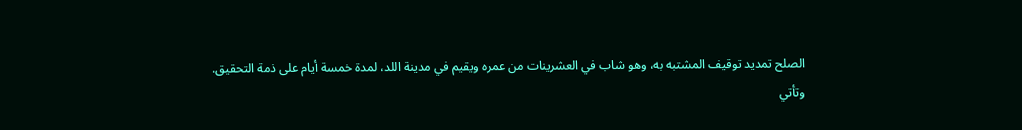الصلح تمديد توقيف المشتبه به، وهو شاب في العشرينات من عمره ويقيم في مدينة اللد، لمدة خمسة أيام على ذمة التحقيق.
وتأتي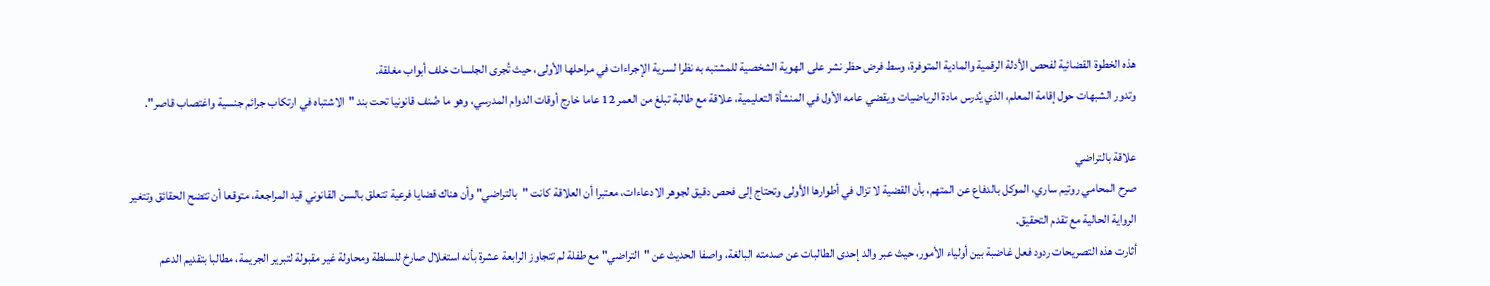هذه الخطوة القضائية لفحص الأدلة الرقمية والمادية المتوفرة، وسط فرض حظر نشر على الهوية الشخصية للمشتبه به نظرا لسرية الإجراءات في مراحلها الأولى، حيث تُجرى الجلسات خلف أبواب مغلقة.
وتدور الشبهات حول إقامة المعلم، الذي يُدرس مادة الرياضيات ويقضي عامه الأول في المنشأة التعليمية، علاقة مع طالبة تبلغ من العمر 12 عاما خارج أوقات الدوام المدرسي، وهو ما صُنف قانونيا تحت بند "الاشتباه في ارتكاب جرائم جنسية واغتصاب قاصر".

علاقة بالتراضي
صرح المحامي روتيم ساري، الموكل بالدفاع عن المتهم، بأن القضية لا تزال في أطوارها الأولى وتحتاج إلى فحص دقيق لجوهر الادعاءات، معتبرا أن العلاقة كانت "بالتراضي" وأن هناك قضايا فرعية تتعلق بالسن القانوني قيد المراجعة، متوقعا أن تتضح الحقائق وتتغير الرواية الحالية مع تقدم التحقيق.
أثارت هذه التصريحات ردود فعل غاضبة بين أولياء الأمور، حيث عبر والد إحدى الطالبات عن صدمته البالغة، واصفا الحديث عن "التراضي" مع طفلة لم تتجاوز الرابعة عشرة بأنه استغلال صارخ للسلطة ومحاولة غير مقبولة لتبرير الجريمة، مطالبا بتقديم الدعم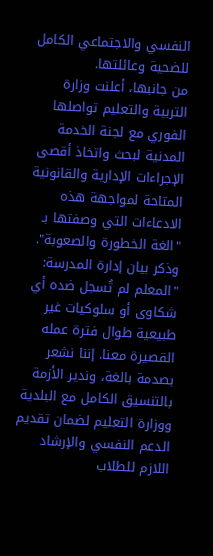النفسي والاجتماعي الكامل للضحية وعائلتها.
من جانبها، أعلنت وزارة التربية والتعليم تواصلها الفوري مع لجنة الخدمة المدنية لبحث واتخاذ أقصى الإجراءات الإدارية والقانونية المتاحة لمواجهة هذه الادعاءات التي وصفتها بـ "الغة الخطورة والصعوبة".
وذكر بيان إدارة المدرسة: "المعلم لم تُسجل ضده أي شكاوى أو سلوكيات غير طبيعية طوال فترة عمله القصيرة معنا. إننا نشعر بصدمة بالغة، وندير الأزمة بالتنسيق الكامل مع البلدية ووزارة التعليم لضمان تقديم الدعم النفسي والإرشاد اللازم للطلاب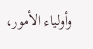وأولياء الأمور،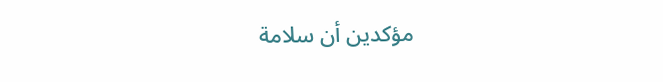مؤكدين أن سلامة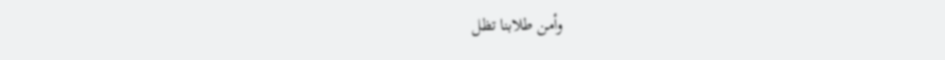وأمن طلابنا تظل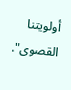أولويتنا القصوى".